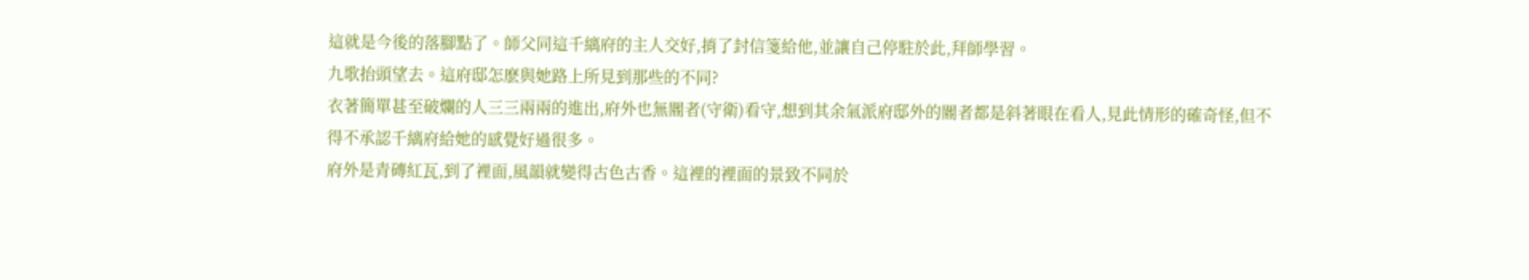這就是今後的落腳點了。師父同這千縭府的主人交好,捎了封信箋給他,並讓自己停駐於此,拜師學習。
九歌抬頭望去。這府邸怎麽與她路上所見到那些的不同?
衣著簡單甚至破爛的人三三兩兩的進出,府外也無閽者(守衛)看守,想到其余氣派府邸外的閽者都是斜著眼在看人,見此情形的確奇怪,但不得不承認千縭府給她的感覺好過很多。
府外是青磚紅瓦,到了裡面,風韻就變得古色古香。這裡的裡面的景致不同於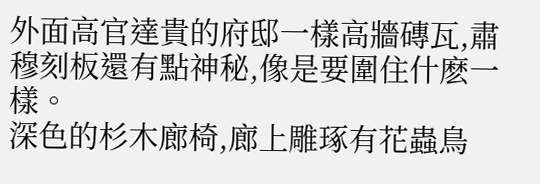外面高官達貴的府邸一樣高牆磚瓦,肅穆刻板還有點神秘,像是要圍住什麽一樣。
深色的杉木廊椅,廊上雕琢有花蟲鳥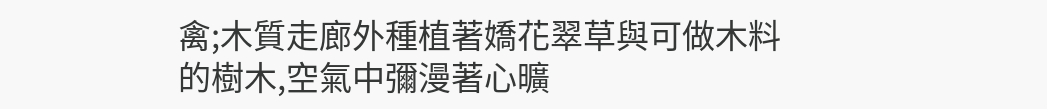禽;木質走廊外種植著嬌花翠草與可做木料的樹木,空氣中彌漫著心曠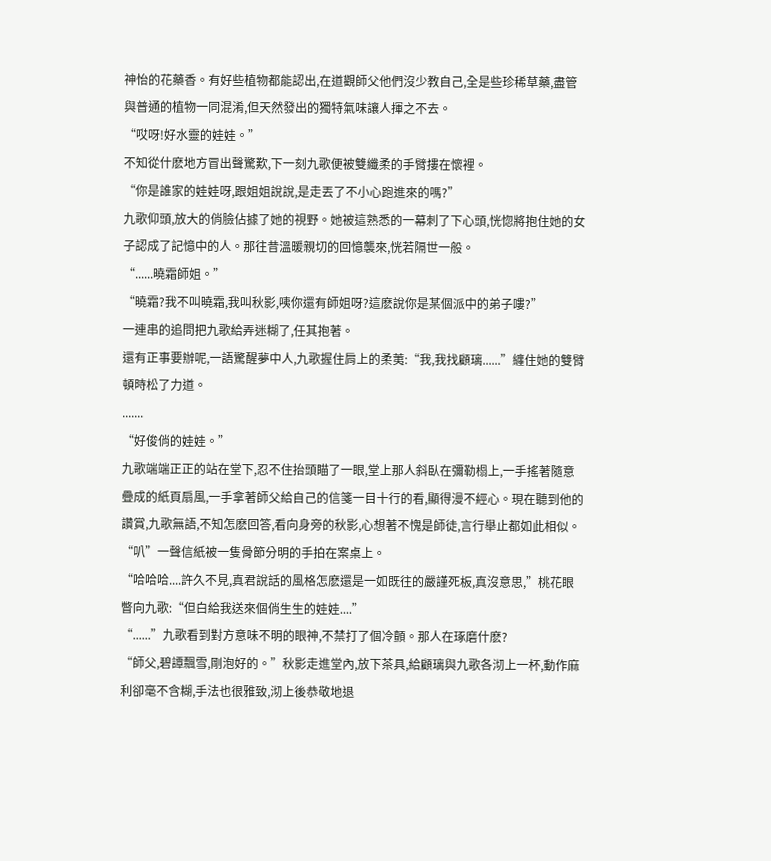神怡的花藥香。有好些植物都能認出,在道觀師父他們沒少教自己,全是些珍稀草藥,盡管與普通的植物一同混淆,但天然發出的獨特氣味讓人揮之不去。
“哎呀!好水靈的娃娃。”
不知從什麽地方冒出聲驚歎,下一刻九歌便被雙纖柔的手臂摟在懷裡。
“你是誰家的娃娃呀,跟姐姐說說,是走丟了不小心跑進來的嗎?”
九歌仰頭,放大的俏臉佔據了她的視野。她被這熟悉的一幕刺了下心頭,恍惚將抱住她的女子認成了記憶中的人。那往昔溫暖親切的回憶襲來,恍若隔世一般。
“......曉霜師姐。”
“曉霜?我不叫曉霜,我叫秋影,咦你還有師姐呀?這麽說你是某個派中的弟子嘍?”
一連串的追問把九歌給弄迷糊了,任其抱著。
還有正事要辦呢,一語驚醒夢中人,九歌握住肩上的柔荑:“我,我找顧璃......”纏住她的雙臂頓時松了力道。
.......
“好俊俏的娃娃。”
九歌端端正正的站在堂下,忍不住抬頭瞄了一眼,堂上那人斜臥在彌勒榻上,一手搖著隨意疊成的紙頁扇風,一手拿著師父給自己的信箋一目十行的看,顯得漫不經心。現在聽到他的讚賞,九歌無語,不知怎麽回答,看向身旁的秋影,心想著不愧是師徒,言行舉止都如此相似。
“叭”一聲信紙被一隻骨節分明的手拍在案桌上。
“哈哈哈....許久不見,真君說話的風格怎麽還是一如既往的嚴謹死板,真沒意思,”桃花眼瞥向九歌:“但白給我送來個俏生生的娃娃....”
“......”九歌看到對方意味不明的眼神,不禁打了個冷顫。那人在琢磨什麽?
“師父,碧譚飄雪,剛泡好的。”秋影走進堂內,放下茶具,給顧璃與九歌各沏上一杯,動作麻利卻毫不含糊,手法也很雅致,沏上後恭敬地退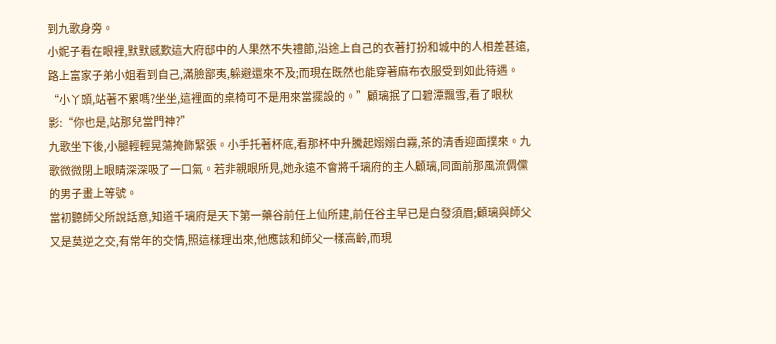到九歌身旁。
小妮子看在眼裡,默默感歎這大府邸中的人果然不失禮節,沿途上自己的衣著打扮和城中的人相差甚遠,路上富家子弟小姐看到自己,滿臉鄙夷,躲避還來不及;而現在既然也能穿著麻布衣服受到如此待遇。
“小丫頭,站著不累嗎?坐坐,這裡面的桌椅可不是用來當擺設的。”顧璃抿了口碧潭飄雪,看了眼秋影:“你也是,站那兒當門神?”
九歌坐下後,小腿輕輕晃蕩掩飾緊張。小手托著杯底,看那杯中升騰起嫋嫋白霧,茶的清香迎面撲來。九歌微微閉上眼睛深深吸了一口氣。若非親眼所見,她永遠不會將千璃府的主人顧璃,同面前那風流倜儻的男子畫上等號。
當初聽師父所說話意,知道千璃府是天下第一藥谷前任上仙所建,前任谷主早已是白發須眉;顧璃與師父又是莫逆之交,有常年的交情,照這樣理出來,他應該和師父一樣高齡,而現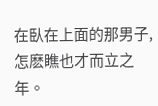在臥在上面的那男子,怎麽瞧也才而立之年。